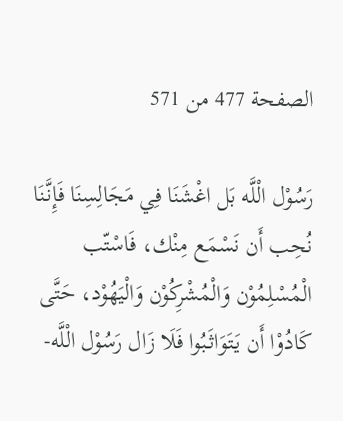الصفحة 477 من 571

رَسُوْل الْلَّه بَل اغْشَنَا فِي مَجَالِسِنَا فَإِنَّنَا نُحِب أَن نَسْمَع مِنْك، فَاسْتّب الْمُسْلِمُوْن وَالْمُشْرِكُوْن وَالْيَهُوْد، حَتَّى كَادُوْا أَن يَتَوَاثَبُوا فَلَا زَال رَسُوْل الْلَّه-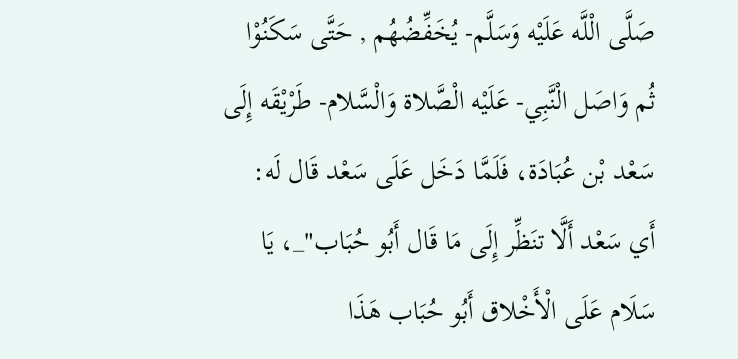صَلَّى الْلَّه عَلَيْه وَسَلَّم- يُخَفِّضُهُم , حَتَّى سَكَنُوْا ثُم وَاصَل الْنَّبِي- عَلَيْه الْصَّلاة وَالْسَّلام- طَرْيْقَه إِلَى سَعْد بْن عُبَادَة، فَلَمَّا دَخَل عَلَى سَعْد قَال لَه: أَي سَعْد أَلَّا تنَظِّر إِلَى مَا قَال أَبُو حُبَاب"_، يَا سَلَام عَلَى الْأَخْلاق أَبُو حُبَاب هَذَا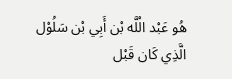هُو عَبْد الْلَّه بْن أَبِي بْن سَلُوْل الَّذِي كَان قَبْل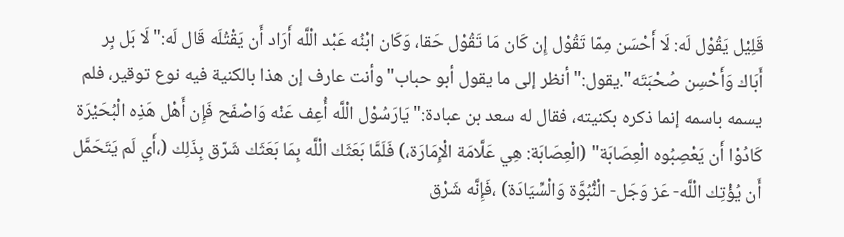قَلِيْل يَقُوْل لَه: لَا أَحْسَن مِمّا تَقُوْل إِن كَان مَا تَقُوْل حَقا، وَكَان ابْنُه عَبْد الْلَّه أَرَاد أَن يَقْتُلَه قَال لَه:"لَا بَل بِر أَبَاك وَأَحْسِن صُحْبَتَه".يقول:"أنظر إلى ما يقول أبو حباب"وأنت عارف إن هذا بالكنية فيه نوع توقير، فلم يسمه باسمه إنما ذكره بكنيته، فقال له سعد بن عبادة:"يَارَسُوْل الْلَّه أُعِف عَنْه وَاصْفَح فَإِن أَهْل هَذِه الْبُحَيْرَة كَادُوْا أَن يَعْصِبُوه الْعِصَابَة" (الْعِصَابَة: هِي عَلَّامَة الْإِمَارَة،) فَلَمَّا بَعَثَك الْلَّه بِمَا بَعَثَك شَرّق بِذَلِك (،أَي لَم يَتَحَمَّل أَن يُؤْتِك الْلَّه- عَز وَجَل- الْنُّبُوَّة وَالْسِّيَادَة) ،فَإِنَّه شَرْق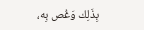بِذَلِك وَغُص بِه،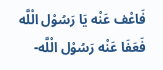فَاعْف عَنْه يَا رَسُوْل الْلَّه فَعَفَا عَنْه رَسُوْل الْلَّه-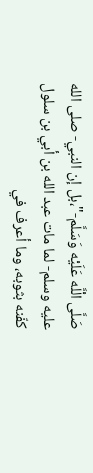صَلَّى الْلَّه عَلَيْه وَسَلَّم-"،بل إن النبي- صلى الله عليه وسلم- لما مات عبد الله بن أبي بن سلول كفّنه بثوبه، وما أعرف في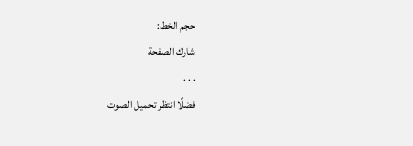حجم الخط:
شارك الصفحة
. . .
فضلًا انتظر تحميل الصوت